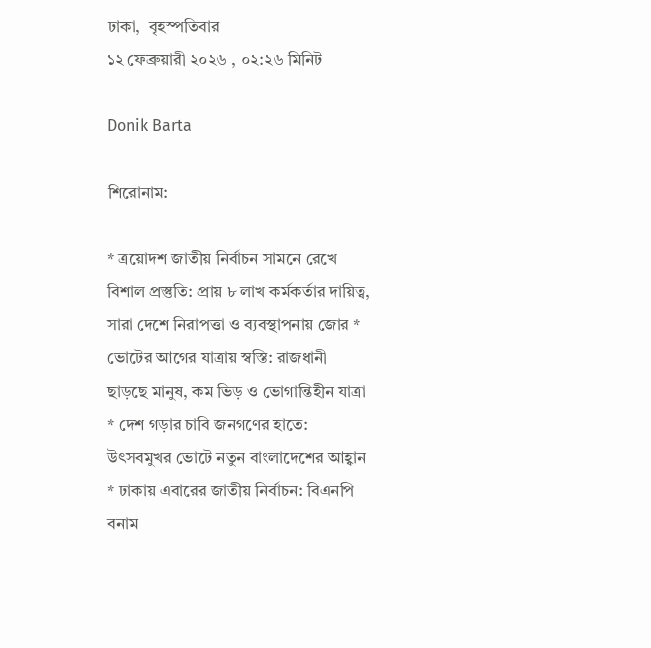ঢাকা,  বৃহস্পতিবার
১২ ফেব্রুয়ারী ২০২৬ , ০২:২৬ মিনিট

Donik Barta

শিরোনাম:

* ত্রয়োদশ জাতীয় নির্বাচন সামনে রেখে বিশাল প্রস্তুতি: প্রায় ৮ লাখ কর্মকর্তার দায়িত্ব, সারা দেশে নিরাপত্তা ও ব্যবস্থাপনায় জোর * ভোটের আগের যাত্রায় স্বস্তি: রাজধানী ছাড়ছে মানুষ, কম ভিড় ও ভোগান্তিহীন যাত্রা * দেশ গড়ার চাবি জনগণের হাতে: উৎসবমুখর ভোটে নতুন বাংলাদেশের আহ্বান * ঢাকায় এবারের জাতীয় নির্বাচন: বিএনপি বনাম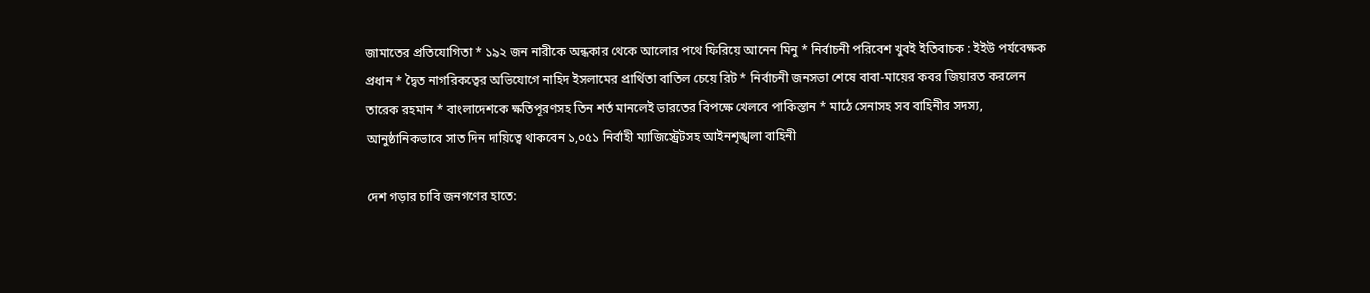জামাতের প্রতিযোগিতা * ১৯২ জন নারীকে অন্ধকার থেকে আলোর পথে ফিরিয়ে আনেন মিনু * নির্বাচনী পরিবেশ খুবই ইতিবাচক : ইইউ পর্যবেক্ষক প্রধান * দ্বৈত নাগরিকত্বের অভিযোগে নাহিদ ইসলামের প্রার্থিতা বাতিল চেয়ে রিট * নির্বাচনী জনসভা শেষে বাবা-মায়ের কবর জিয়ারত করলেন তারেক রহমান * বাংলাদেশকে ক্ষতিপূরণসহ তিন শর্ত মানলেই ভারতের বিপক্ষে খেলবে পাকিস্তান * মাঠে সেনাসহ সব বাহিনীর সদস্য, আনুষ্ঠানিকভাবে সাত দিন দায়িত্বে থাকবেন ১,০৫১ নির্বাহী ম্যাজিস্ট্রেটসহ আইনশৃঙ্খলা বাহিনী

দেশ গড়ার চাবি জনগণের হাতে: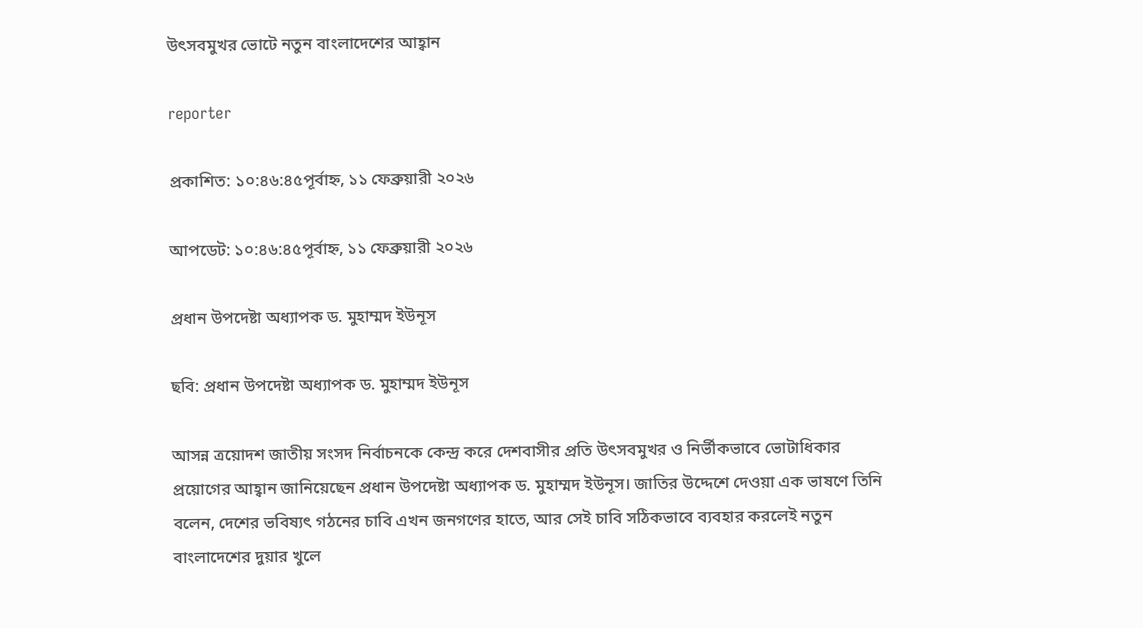উৎসবমুখর ভোটে নতুন বাংলাদেশের আহ্বান

reporter

প্রকাশিত: ১০:৪৬:৪৫পূর্বাহ্ন, ১১ ফেব্রুয়ারী ২০২৬

আপডেট: ১০:৪৬:৪৫পূর্বাহ্ন, ১১ ফেব্রুয়ারী ২০২৬

প্রধান উপদেষ্টা অধ্যাপক ড. মুহাম্মদ ইউনূস

ছবি: প্রধান উপদেষ্টা অধ্যাপক ড. মুহাম্মদ ইউনূস

আসন্ন ত্রয়োদশ জাতীয় সংসদ নির্বাচনকে কেন্দ্র করে দেশবাসীর প্রতি উৎসবমুখর ও নির্ভীকভাবে ভোটাধিকার প্রয়োগের আহ্বান জানিয়েছেন প্রধান উপদেষ্টা অধ্যাপক ড. মুহাম্মদ ইউনূস। জাতির উদ্দেশে দেওয়া এক ভাষণে তিনি বলেন, দেশের ভবিষ্যৎ গঠনের চাবি এখন জনগণের হাতে, আর সেই চাবি সঠিকভাবে ব্যবহার করলেই নতুন বাংলাদেশের দুয়ার খুলে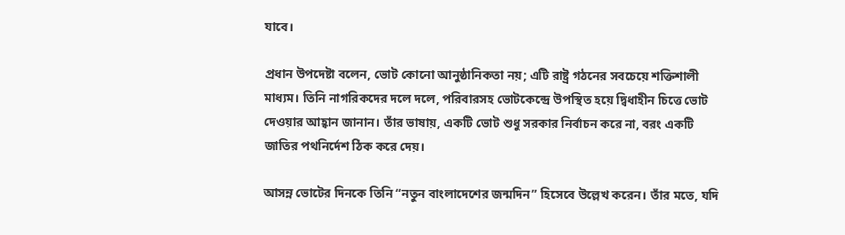যাবে।

প্রধান উপদেষ্টা বলেন, ভোট কোনো আনুষ্ঠানিকতা নয়; এটি রাষ্ট্র গঠনের সবচেয়ে শক্তিশালী মাধ্যম। তিনি নাগরিকদের দলে দলে, পরিবারসহ ভোটকেন্দ্রে উপস্থিত হয়ে দ্বিধাহীন চিত্তে ভোট দেওয়ার আহ্বান জানান। তাঁর ভাষায়, একটি ভোট শুধু সরকার নির্বাচন করে না, বরং একটি জাতির পথনির্দেশ ঠিক করে দেয়।

আসন্ন ভোটের দিনকে তিনি “নতুন বাংলাদেশের জন্মদিন” হিসেবে উল্লেখ করেন। তাঁর মতে, যদি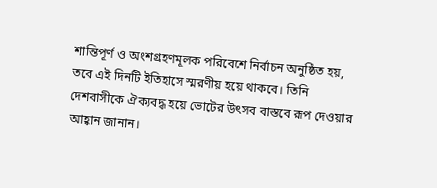শান্তিপূর্ণ ও অংশগ্রহণমূলক পরিবেশে নির্বাচন অনুষ্ঠিত হয়, তবে এই দিনটি ইতিহাসে স্মরণীয় হয়ে থাকবে। তিনি দেশবাসীকে ঐক্যবদ্ধ হয়ে ভোটের উৎসব বাস্তবে রূপ দেওয়ার আহ্বান জানান।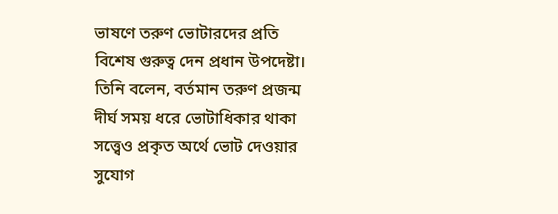ভাষণে তরুণ ভোটারদের প্রতি বিশেষ গুরুত্ব দেন প্রধান উপদেষ্টা। তিনি বলেন, বর্তমান তরুণ প্রজন্ম দীর্ঘ সময় ধরে ভোটাধিকার থাকা সত্ত্বেও প্রকৃত অর্থে ভোট দেওয়ার সুযোগ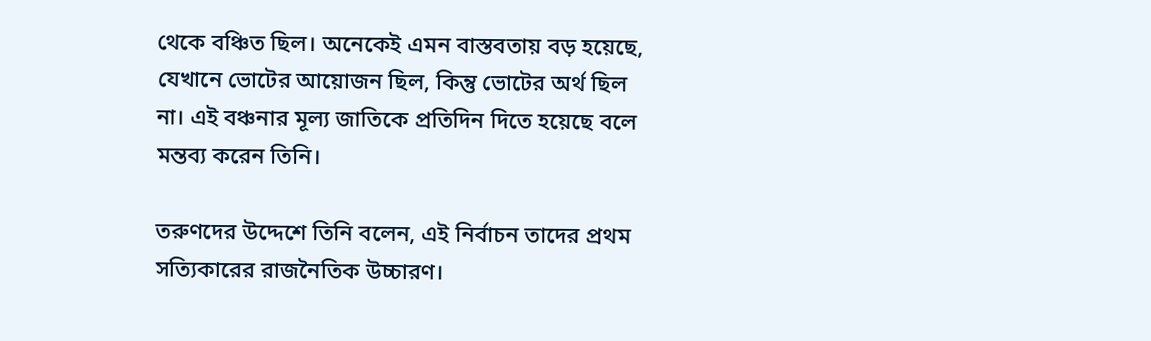থেকে বঞ্চিত ছিল। অনেকেই এমন বাস্তবতায় বড় হয়েছে, যেখানে ভোটের আয়োজন ছিল, কিন্তু ভোটের অর্থ ছিল না। এই বঞ্চনার মূল্য জাতিকে প্রতিদিন দিতে হয়েছে বলে মন্তব্য করেন তিনি।

তরুণদের উদ্দেশে তিনি বলেন, এই নির্বাচন তাদের প্রথম সত্যিকারের রাজনৈতিক উচ্চারণ।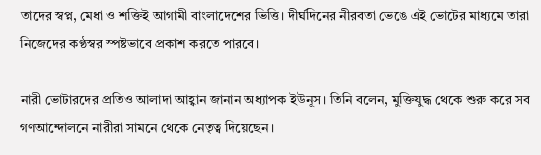তাদের স্বপ্ন, মেধা ও শক্তিই আগামী বাংলাদেশের ভিত্তি। দীর্ঘদিনের নীরবতা ভেঙে এই ভোটের মাধ্যমে তারা নিজেদের কণ্ঠস্বর স্পষ্টভাবে প্রকাশ করতে পারবে।

নারী ভোটারদের প্রতিও আলাদা আহ্বান জানান অধ্যাপক ইউনূস। তিনি বলেন, মুক্তিযুদ্ধ থেকে শুরু করে সব গণআন্দোলনে নারীরা সামনে থেকে নেতৃত্ব দিয়েছেন।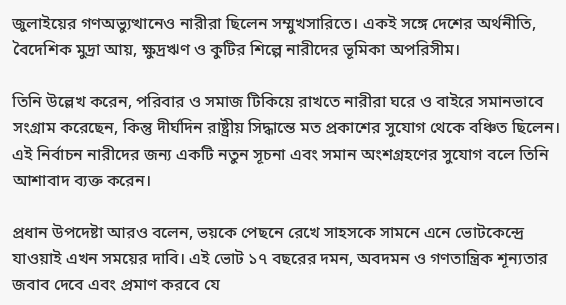জুলাইয়ের গণঅভ্যুত্থানেও নারীরা ছিলেন সম্মুখসারিতে। একই সঙ্গে দেশের অর্থনীতি, বৈদেশিক মুদ্রা আয়, ক্ষুদ্রঋণ ও কুটির শিল্পে নারীদের ভূমিকা অপরিসীম।

তিনি উল্লেখ করেন, পরিবার ও সমাজ টিকিয়ে রাখতে নারীরা ঘরে ও বাইরে সমানভাবে সংগ্রাম করেছেন, কিন্তু দীর্ঘদিন রাষ্ট্রীয় সিদ্ধান্তে মত প্রকাশের সুযোগ থেকে বঞ্চিত ছিলেন। এই নির্বাচন নারীদের জন্য একটি নতুন সূচনা এবং সমান অংশগ্রহণের সুযোগ বলে তিনি আশাবাদ ব্যক্ত করেন।

প্রধান উপদেষ্টা আরও বলেন, ভয়কে পেছনে রেখে সাহসকে সামনে এনে ভোটকেন্দ্রে যাওয়াই এখন সময়ের দাবি। এই ভোট ১৭ বছরের দমন, অবদমন ও গণতান্ত্রিক শূন্যতার জবাব দেবে এবং প্রমাণ করবে যে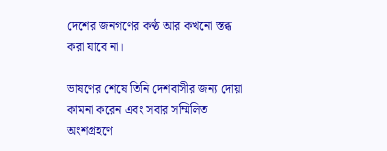দেশের জনগণের কণ্ঠ আর কখনো স্তব্ধ করা যাবে না।

ভাষণের শেষে তিনি দেশবাসীর জন্য দোয়া কামনা করেন এবং সবার সম্মিলিত অংশগ্রহণে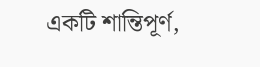একটি শান্তিপূর্ণ,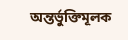অন্তর্ভুক্তিমূলক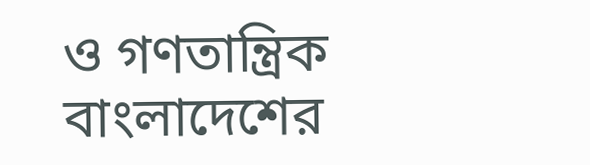ও গণতান্ত্রিক বাংলাদেশের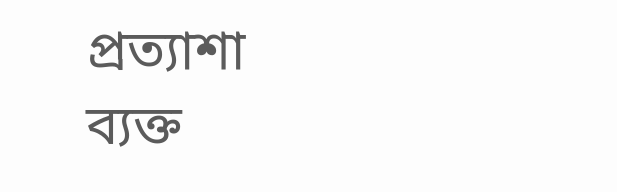প্রত্যাশা ব্যক্ত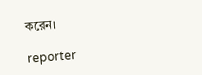করেন।

reporter